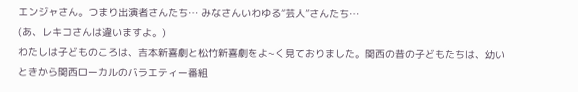エンジャさん。つまり出演者さんたち… みなさんいわゆる“芸人”さんたち…
(あ、レキコさんは違いますよ。)
わたしは子どものころは、吉本新喜劇と松竹新喜劇をよ~く見ておりました。関西の昔の子どもたちは、幼いときから関西ローカルのバラエティー番組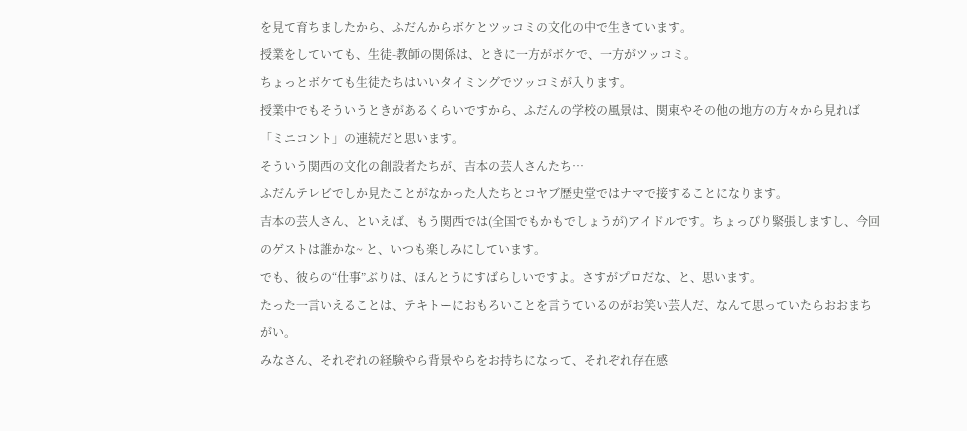を見て育ちましたから、ふだんからボケとツッコミの文化の中で生きています。
授業をしていても、生徒-教師の関係は、ときに一方がボケで、一方がツッコミ。
ちょっとボケても生徒たちはいいタイミングでツッコミが入ります。
授業中でもそういうときがあるくらいですから、ふだんの学校の風景は、関東やその他の地方の方々から見れば「ミニコント」の連続だと思います。
そういう関西の文化の創設者たちが、吉本の芸人さんたち…
ふだんテレビでしか見たことがなかった人たちとコヤブ歴史堂ではナマで接することになります。
吉本の芸人さん、といえば、もう関西では(全国でもかもでしょうが)アイドルです。ちょっぴり緊張しますし、今回のゲストは誰かな~ と、いつも楽しみにしています。
でも、彼らの“仕事”ぶりは、ほんとうにすばらしいですよ。さすがプロだな、と、思います。
たった一言いえることは、テキトーにおもろいことを言うているのがお笑い芸人だ、なんて思っていたらおおまちがい。
みなさん、それぞれの経験やら背景やらをお持ちになって、それぞれ存在感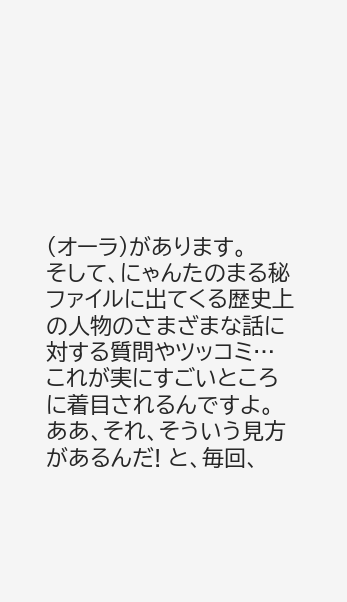(オーラ)があります。
そして、にゃんたのまる秘ファイルに出てくる歴史上の人物のさまざまな話に対する質問やツッコミ…
これが実にすごいところに着目されるんですよ。
ああ、それ、そういう見方があるんだ! と、毎回、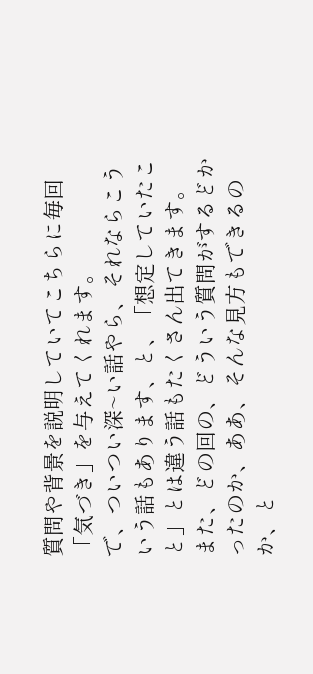質問や背景を説明していてこちらに毎回「気づき」を与えてくれます。
で、ついつい深~い話やら、それならこういう話もあります、と、「想定していたこと」とは違う話もたくさん出てきます。
また、どの回の、どういう質問がするどかったのか、ああ、そんな見方もできるのか、と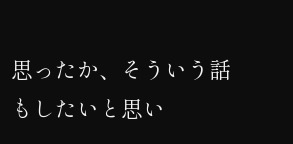思ったか、そういう話もしたいと思い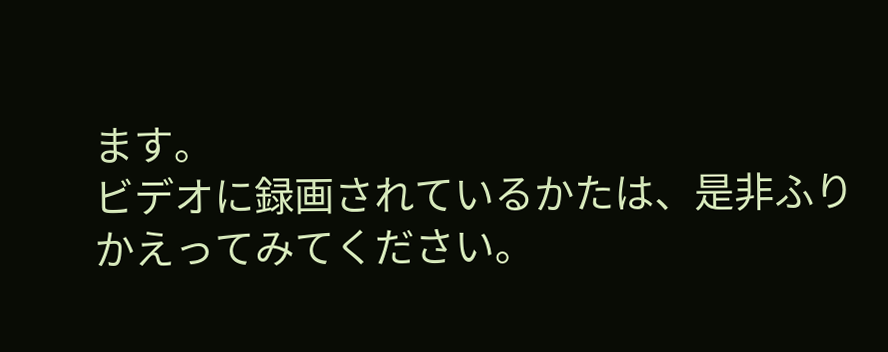ます。
ビデオに録画されているかたは、是非ふりかえってみてください。